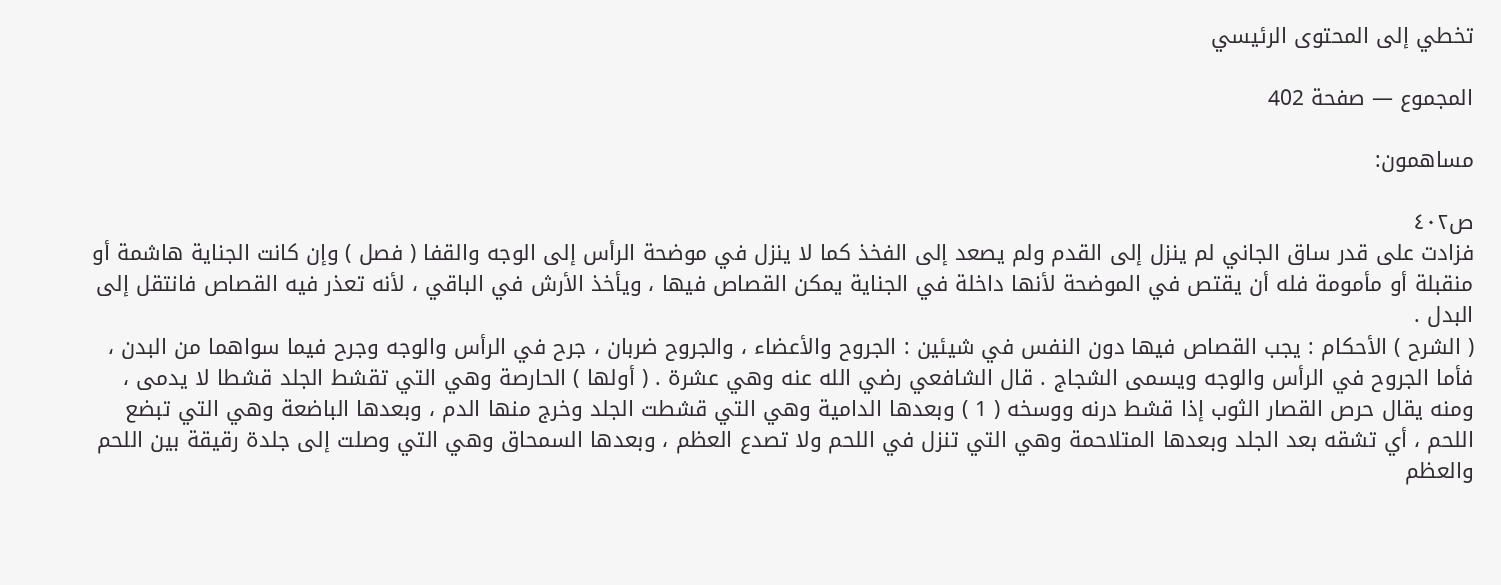تخطي إلى المحتوى الرئيسي

المجموع — صفحة 402

مساهمون:

ص٤٠٢
فزادت على قدر ساق الجاني لم ينزل إلى القدم ولم يصعد إلى الفخذ كما لا ينزل في موضحة الرأس إلى الوجه والقفا ( فصل ) وإن كانت الجناية هاشمة أو منقبلة أو مأمومة فله أن يقتص في الموضحة لأنها داخلة في الجناية يمكن القصاص فيها ، ويأخذ الأرش في الباقي ، لأنه تعذر فيه القصاص فانتقل إلى البدل .
( الشرح ) الأحكام : يجب القصاص فيها دون النفس في شيئين : الجروح والأعضاء ، والجروح ضربان ، جرح في الرأس والوجه وجرح فيما سواهما من البدن ، فأما الجروح في الرأس والوجه ويسمى الشجاج . قال الشافعي رضي الله عنه وهي عشرة . ( أولها ) الحارصة وهي التي تقشط الجلد قشطا لا يدمى ، ومنه يقال حرص القصار الثوب إذا قشط درنه ووسخه ( 1 ) وبعدها الدامية وهي التي قشطت الجلد وخرج منها الدم ، وبعدها الباضعة وهي التي تبضع اللحم ، أي تشقه بعد الجلد وبعدها المتلاحمة وهي التي تنزل في اللحم ولا تصدع العظم ، وبعدها السمحاق وهي التي وصلت إلى جلدة رقيقة بين اللحم والعظم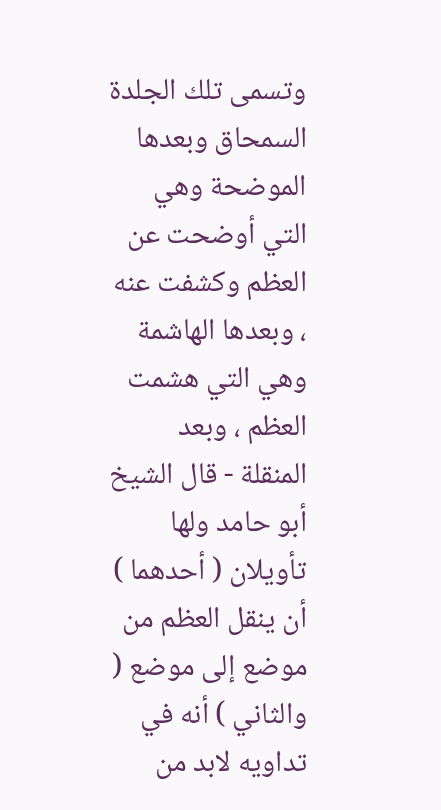وتسمى تلك الجلدة السمحاق وبعدها الموضحة وهي التي أوضحت عن العظم وكشفت عنه ، وبعدها الهاشمة وهي التي هشمت العظم ، وبعد المنقلة - قال الشيخ أبو حامد ولها تأويلان ( أحدهما ) أن ينقل العظم من موضع إلى موضع ( والثاني ) أنه في تداويه لابد من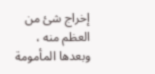إخراج شئ من العظم منه ، وبعدها المأمومة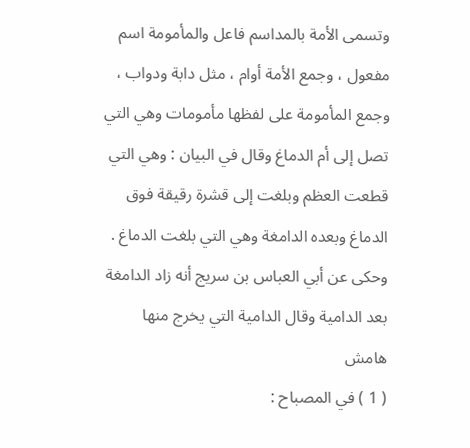وتسمى الأمة بالمداسم فاعل والمأمومة اسم مفعول ، وجمع الأمة أوام ، مثل دابة ودواب ، وجمع المأمومة على لفظها مأمومات وهي التي تصل إلى أم الدماغ وقال في البيان : وهي التي قطعت العظم وبلغت إلى قشرة رقيقة فوق الدماغ وبعده الدامغة وهي التي بلغت الدماغ . وحكى عن أبي العباس بن سريج أنه زاد الدامغة بعد الدامية وقال الدامية التي يخرج منها
هامش
( 1 ) في المصباح :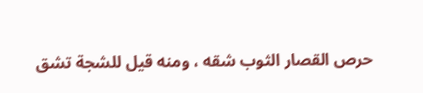حرص القصار الثوب شقه ، ومنه قيل للشجة تشق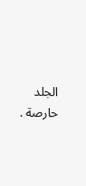الجلد حارصة .